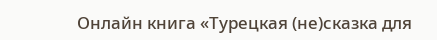Онлайн книга «Турецкая (не)сказка для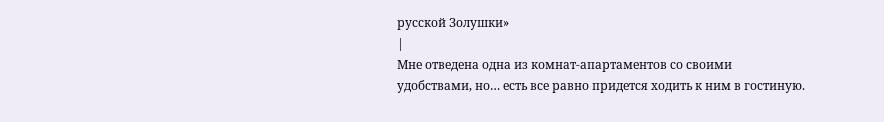русской Золушки»
|
Мне отведена одна из комнат-апартаментов со своими удобствами, но… есть все равно придется ходить к ним в гостиную.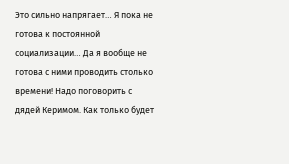Это сильно напрягает… Я пока не готова к постоянной социализации… Да я вообще не готова с ними проводить столько времени! Надо поговорить с дядей Керимом. Как только будет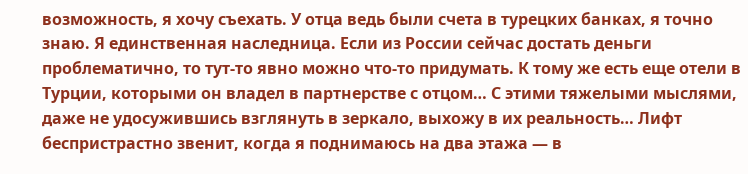возможность, я хочу съехать. У отца ведь были счета в турецких банках, я точно знаю. Я единственная наследница. Если из России сейчас достать деньги проблематично, то тут-то явно можно что-то придумать. К тому же есть еще отели в Турции, которыми он владел в партнерстве с отцом… С этими тяжелыми мыслями, даже не удосужившись взглянуть в зеркало, выхожу в их реальность… Лифт беспристрастно звенит, когда я поднимаюсь на два этажа — в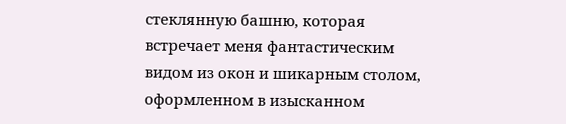стеклянную башню, которая встречает меня фантастическим видом из окон и шикарным столом, оформленном в изысканном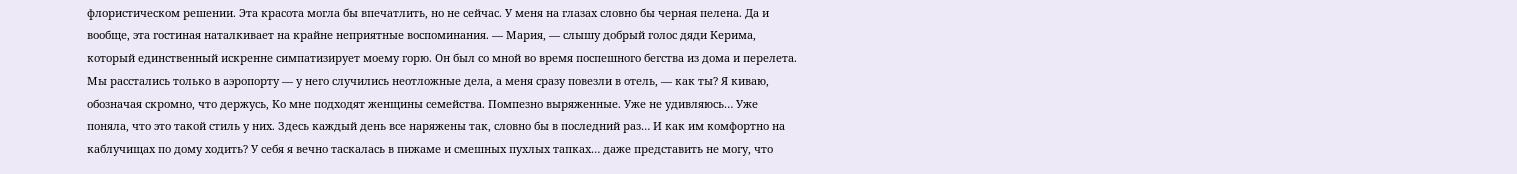флористическом решении. Эта красота могла бы впечатлить, но не сейчас. У меня на глазах словно бы черная пелена. Да и вообще, эта гостиная наталкивает на крайне неприятные воспоминания. — Мария, — слышу добрый голос дяди Керима, который единственный искренне симпатизирует моему горю. Он был со мной во время поспешного бегства из дома и перелета. Мы расстались только в аэропорту — у него случились неотложные дела, а меня сразу повезли в отель, — как ты? Я киваю, обозначая скромно, что держусь, Ко мне подходят женщины семейства. Помпезно выряженные. Уже не удивляюсь… Уже поняла, что это такой стиль у них. Здесь каждый день все наряжены так, словно бы в последний раз… И как им комфортно на каблучищах по дому ходить? У себя я вечно таскалась в пижаме и смешных пухлых тапках… даже представить не могу, что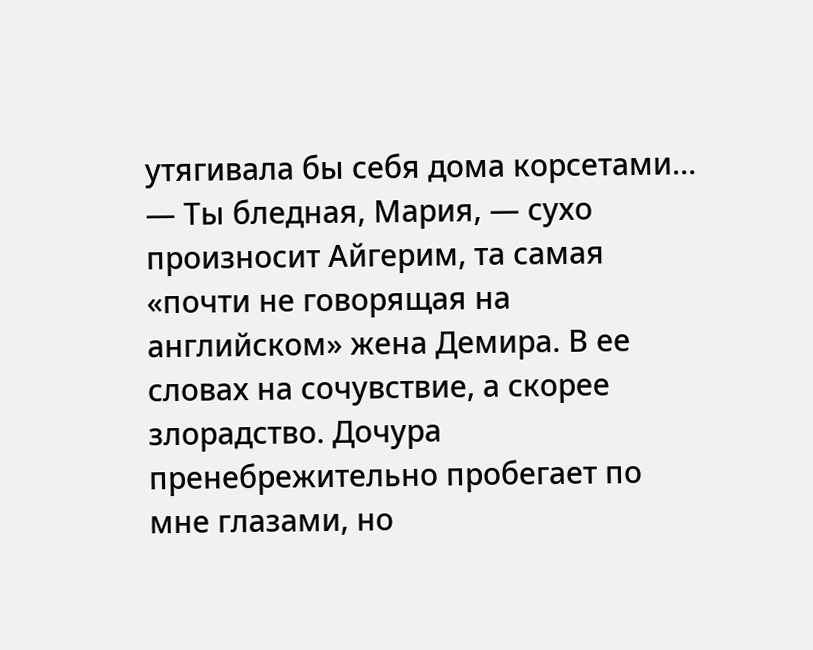утягивала бы себя дома корсетами… — Ты бледная, Мария, — сухо произносит Айгерим, та самая «почти не говорящая на английском» жена Демира. В ее словах на сочувствие, а скорее злорадство. Дочура пренебрежительно пробегает по мне глазами, но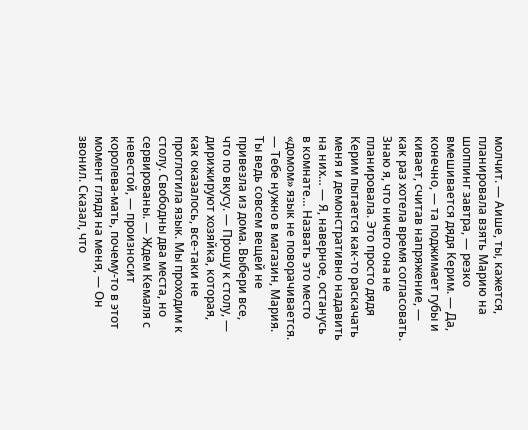молчит. — Аише, ты, кажется, планировала взять Марию на шоппинг завтра, — резко вмешивается дядя Керим. — Да, конечно, — та поджимает губы и кивает, считав напряжение, — как раз хотела время согласовать. Знаю я, что ничего она не планировала. Это просто дядя Керим пытается как-то раскачать меня и демонстративно надавить на них… — Я, наверное, останусь в комнате… Назвать это место «домом» язык не поворачивается. — Тебе нужно в магазин, Мария. Ты ведь совсем вещей не привезла из дома. Выбери все, что по вкусу. — Прошу к столу, — дирижируют хозяйка, которая, как оказалось, все-таки не проглотила язык. Мы проходим к столу. Свободны два места, но сервированы. — Ждем Кемаля с невестой, — произносит королева-мать, почему-то в этот момент глядя на меня, — Он звонил. Сказал, что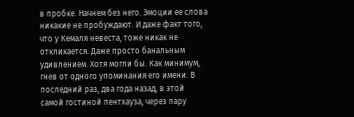в пробке. Начнем без него. Эмоции ее слова никакие не пробуждают. И даже факт того, что у Кемаля невеста, тоже никак не откликается. Даже просто банальным удивлением. Хотя могли бы. Как минимум, гнев от одного упоминания его имени. В последний раз, два года назад, в этой самой гостиной пентхауза, через пару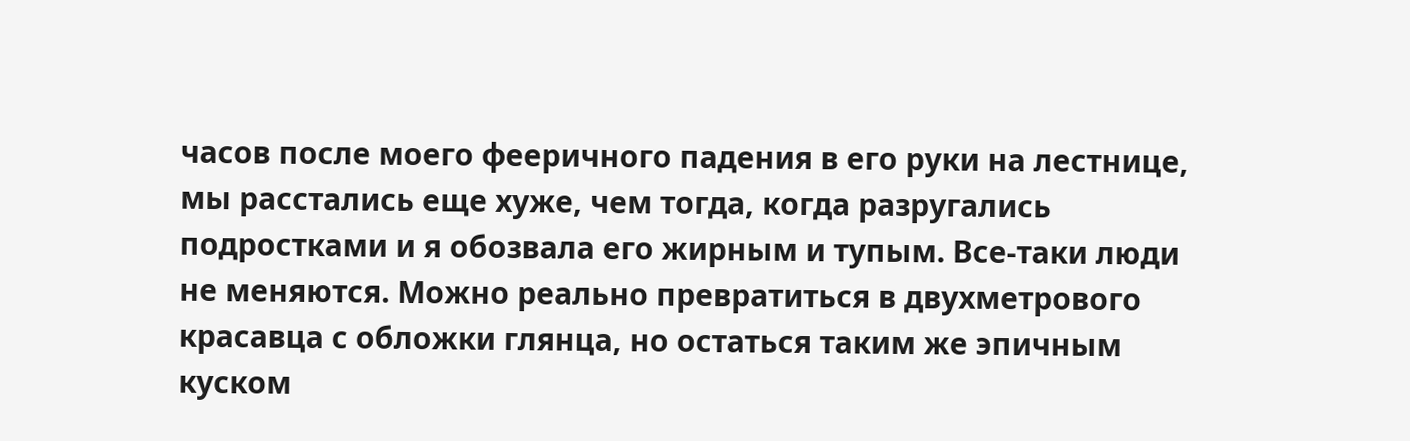часов после моего фееричного падения в его руки на лестнице, мы расстались еще хуже, чем тогда, когда разругались подростками и я обозвала его жирным и тупым. Все-таки люди не меняются. Можно реально превратиться в двухметрового красавца с обложки глянца, но остаться таким же эпичным куском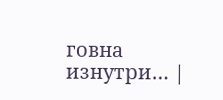говна изнутри… |